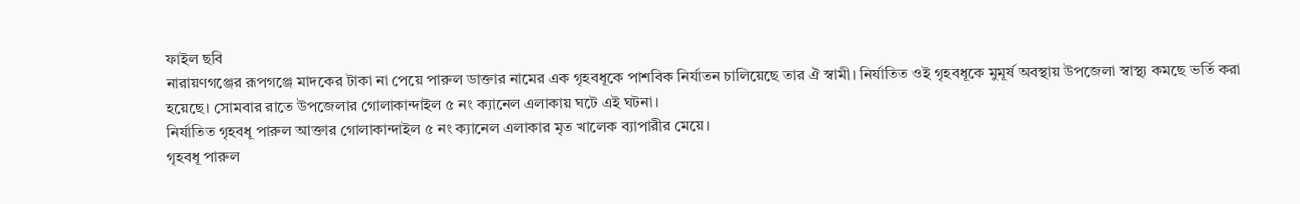ফাইল ছবি
নারায়ণগঞ্জের রূপগঞ্জে মাদকের টাকা না পেয়ে পারুল ডাক্তার নামের এক গৃহবধূকে পাশবিক নির্যাতন চালিয়েছে তার ঐ স্বামী। নির্যাতিত ওই গৃহবধূকে মুমূর্ষ অবস্থায় উপজেলা স্বাস্থ্য কমছে ভর্তি করা হয়েছে। সোমবার রাতে উপজেলার গোলাকান্দাইল ৫ নং ক্যানেল এলাকায় ঘটে এই ঘটনা।
নির্যাতিত গৃহবধূ পারুল আক্তার গোলাকান্দাইল ৫ নং ক্যানেল এলাকার মৃত খালেক ব্যাপারীর মেয়ে।
গৃহবধূ পারুল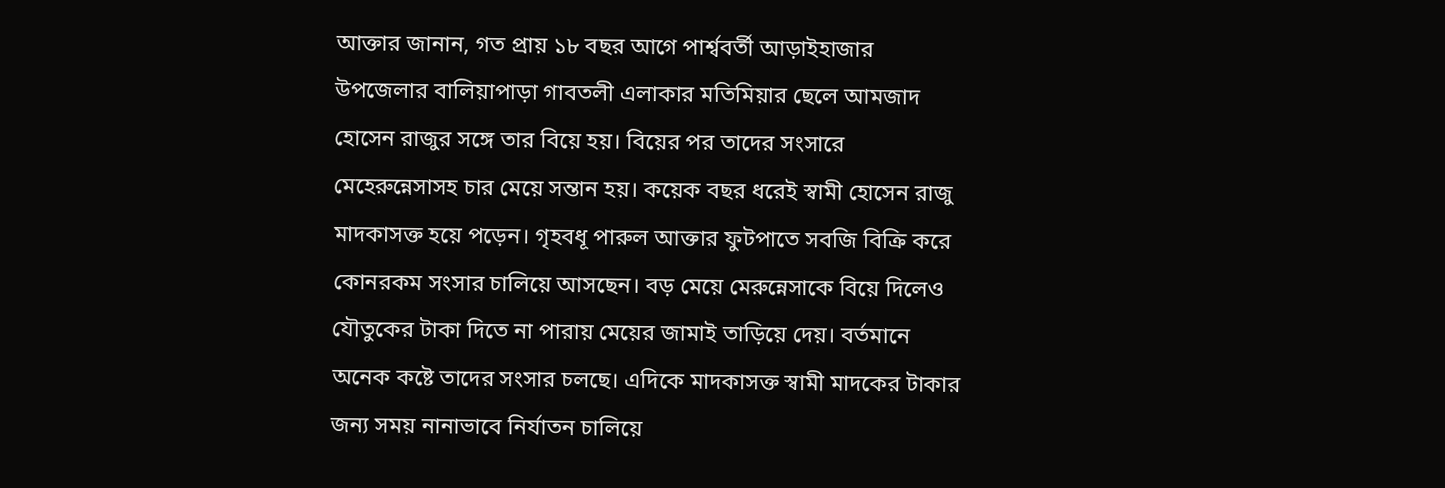আক্তার জানান, গত প্রায় ১৮ বছর আগে পার্শ্ববর্তী আড়াইহাজার উপজেলার বালিয়াপাড়া গাবতলী এলাকার মতিমিয়ার ছেলে আমজাদ হোসেন রাজুর সঙ্গে তার বিয়ে হয়। বিয়ের পর তাদের সংসারে মেহেরুন্নেসাসহ চার মেয়ে সন্তান হয়। কয়েক বছর ধরেই স্বামী হোসেন রাজু মাদকাসক্ত হয়ে পড়েন। গৃহবধূ পারুল আক্তার ফুটপাতে সবজি বিক্রি করে কোনরকম সংসার চালিয়ে আসছেন। বড় মেয়ে মেরুন্নেসাকে বিয়ে দিলেও যৌতুকের টাকা দিতে না পারায় মেয়ের জামাই তাড়িয়ে দেয়। বর্তমানে অনেক কষ্টে তাদের সংসার চলছে। এদিকে মাদকাসক্ত স্বামী মাদকের টাকার জন্য সময় নানাভাবে নির্যাতন চালিয়ে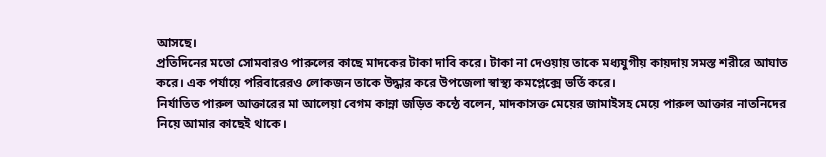আসছে।
প্রতিদিনের মতো সোমবারও পারুলের কাছে মাদকের টাকা দাবি করে। টাকা না দেওয়ায় তাকে মধ্যযুগীয় কায়দায় সমস্ত শরীরে আঘাত করে। এক পর্যায়ে পরিবারেরও লোকজন তাকে উদ্ধার করে উপজেলা স্বাস্থ্য কমপ্লেক্সে ভর্তি করে।
নির্যাতিত পারুল আক্তারের মা আলেয়া বেগম কান্না জড়িত কন্ঠে বলেন, মাদকাসক্ত মেয়ের জামাইসহ মেয়ে পারুল আক্তার নাতনিদের নিয়ে আমার কাছেই থাকে।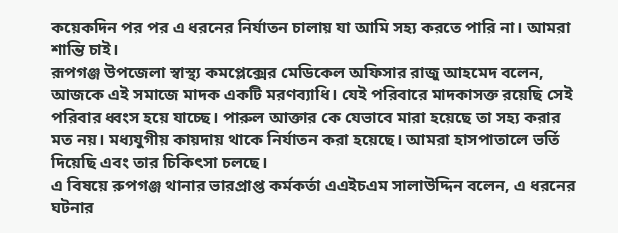কয়েকদিন পর পর এ ধরনের নির্যাতন চালায় যা আমি সহ্য করতে পারি না। আমরা শান্তি চাই।
রূপগঞ্জ উপজেলা স্বাস্থ্য কমপ্লেক্সের মেডিকেল অফিসার রাজু আহমেদ বলেন, আজকে এই সমাজে মাদক একটি মরণব্যাধি। যেই পরিবারে মাদকাসক্ত রয়েছি সেই পরিবার ধ্বংস হয়ে যাচ্ছে। পারুল আক্তার কে যেভাবে মারা হয়েছে তা সহ্য করার মত নয়। মধ্যযুগীয় কায়দায় থাকে নির্যাতন করা হয়েছে। আমরা হাসপাতালে ভর্তি দিয়েছি এবং তার চিকিৎসা চলছে।
এ বিষয়ে রুপগঞ্জ থানার ভারপ্রাপ্ত কর্মকর্তা এএইচএম সালাউদ্দিন বলেন, এ ধরনের ঘটনার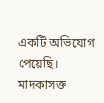একটি অভিযোগ পেয়েছি। মাদকাসক্ত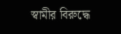স্বামীর বিরুদ্ধে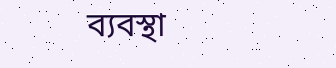ব্যবস্থা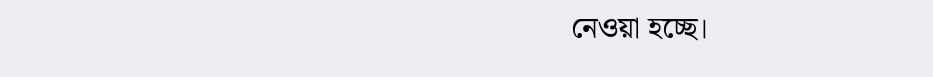নেওয়া হচ্ছে।